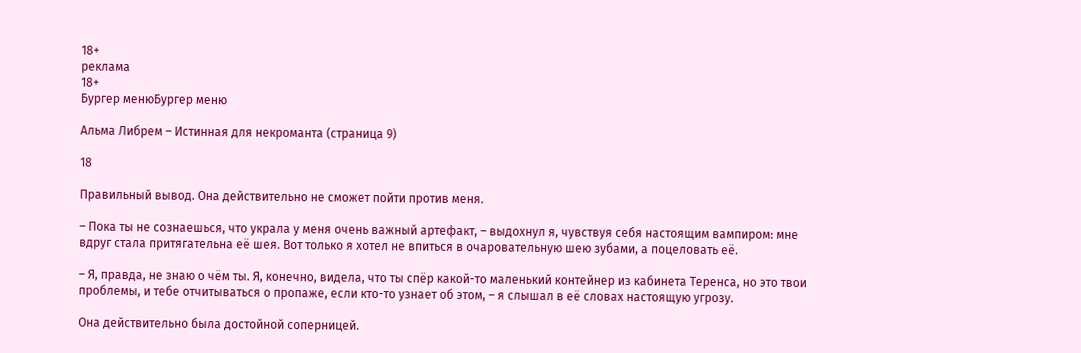18+
реклама
18+
Бургер менюБургер меню

Альма Либрем – Истинная для некроманта (страница 9)

18

Правильный вывод. Она действительно не сможет пойти против меня.

– Пока ты не сознаешься, что украла у меня очень важный артефакт, – выдохнул я, чувствуя себя настоящим вампиром: мне вдруг стала притягательна её шея. Вот только я хотел не впиться в очаровательную шею зубами, а поцеловать её.

– Я, правда, не знаю о чём ты. Я, конечно, видела, что ты спёр какой-то маленький контейнер из кабинета Теренса, но это твои проблемы, и тебе отчитываться о пропаже, если кто-то узнает об этом, – я слышал в её словах настоящую угрозу.

Она действительно была достойной соперницей.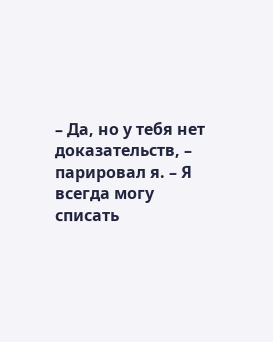– Да, но у тебя нет доказательств, – парировал я. – Я всегда могу списать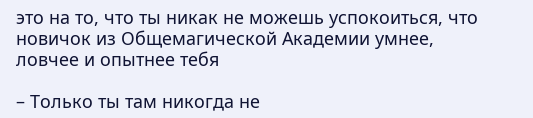это на то, что ты никак не можешь успокоиться, что новичок из Общемагической Академии умнее, ловчее и опытнее тебя

– Только ты там никогда не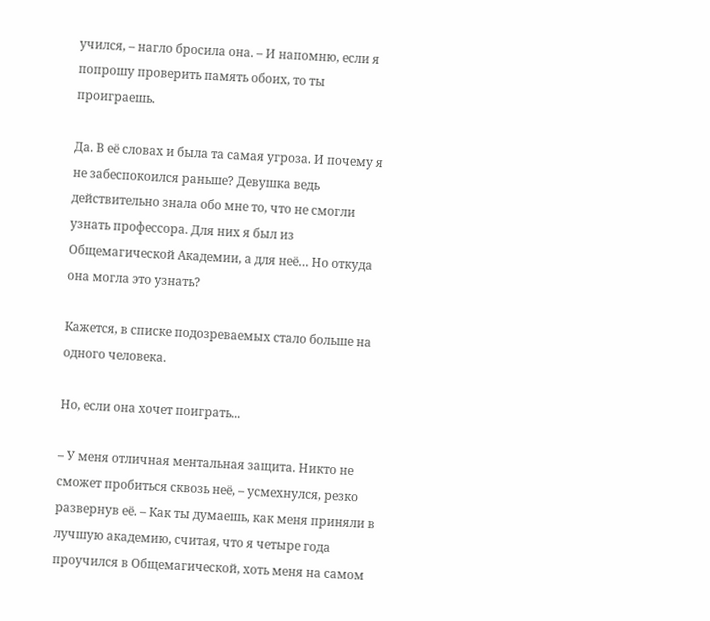учился, – нагло бросила она. – И напомню, если я попрошу проверить память обоих, то ты проиграешь.

Да. В её словах и была та самая угроза. И почему я не забеспокоился раньше? Девушка ведь действительно знала обо мне то, что не смогли узнать профессора. Для них я был из Общемагической Академии, а для неё… Но откуда она могла это узнать?

Кажется, в списке подозреваемых стало больше на одного человека.

Но, если она хочет поиграть...

– У меня отличная ментальная защита. Никто не сможет пробиться сквозь неё, – усмехнулся, резко развернув её. – Как ты думаешь, как меня приняли в лучшую академию, считая, что я четыре года проучился в Общемагической, хоть меня на самом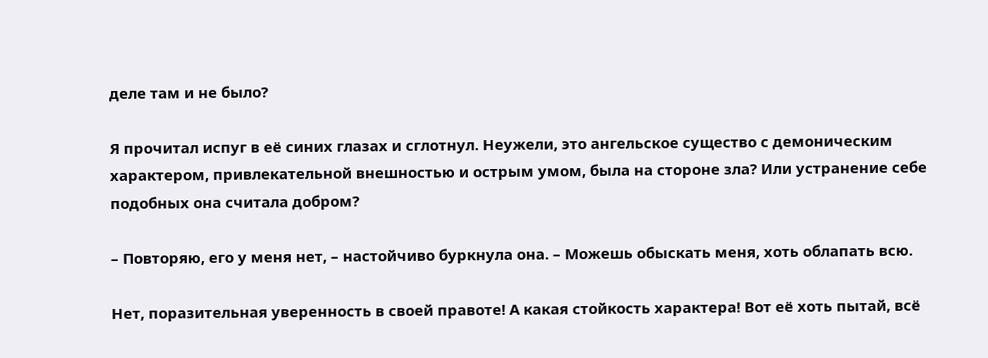деле там и не было?

Я прочитал испуг в её синих глазах и сглотнул. Неужели, это ангельское существо с демоническим характером, привлекательной внешностью и острым умом, была на стороне зла? Или устранение себе подобных она считала добром?

– Повторяю, его у меня нет, – настойчиво буркнула она. – Можешь обыскать меня, хоть облапать всю.

Нет, поразительная уверенность в своей правоте! А какая стойкость характера! Вот её хоть пытай, всё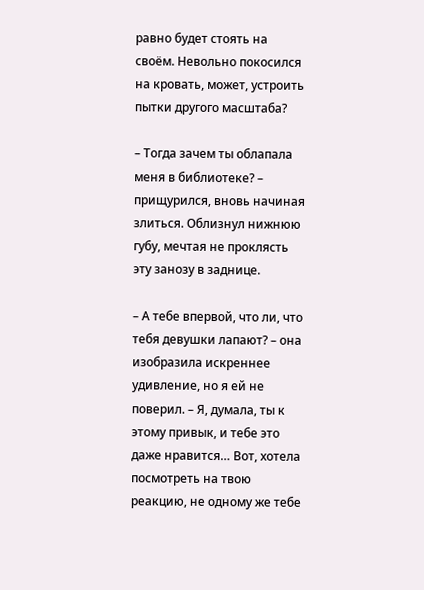равно будет стоять на своём. Невольно покосился на кровать, может, устроить пытки другого масштаба?

– Тогда зачем ты облапала меня в библиотеке? – прищурился, вновь начиная злиться. Облизнул нижнюю губу, мечтая не проклясть эту занозу в заднице.

– А тебе впервой, что ли, что тебя девушки лапают? – она изобразила искреннее удивление, но я ей не поверил. – Я, думала, ты к этому привык, и тебе это даже нравится… Вот, хотела посмотреть на твою реакцию, не одному же тебе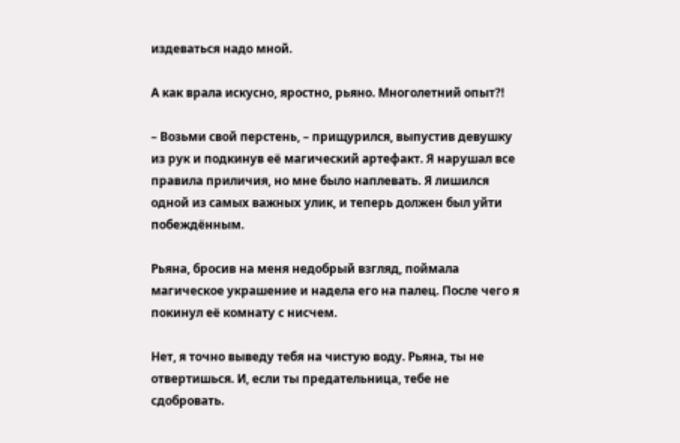издеваться надо мной.

А как врала искусно, яростно, рьяно. Многолетний опыт?!

– Возьми свой перстень, – прищурился, выпустив девушку из рук и подкинув её магический артефакт. Я нарушал все правила приличия, но мне было наплевать. Я лишился одной из самых важных улик, и теперь должен был уйти побеждённым.

Рьяна, бросив на меня недобрый взгляд, поймала магическое украшение и надела его на палец. После чего я покинул её комнату с нисчем.

Нет, я точно выведу тебя на чистую воду. Рьяна, ты не отвертишься. И, если ты предательница, тебе не сдобровать.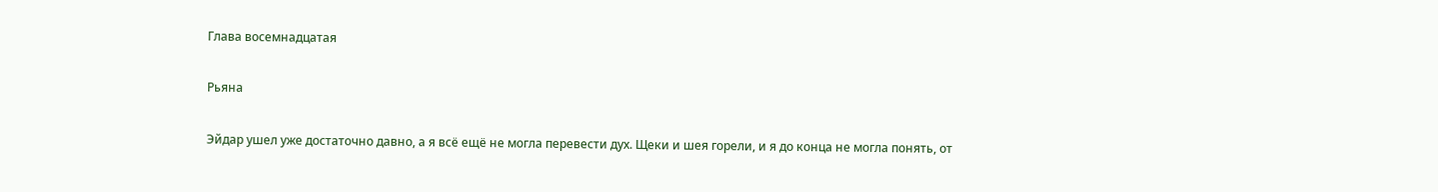Глава восемнадцатая

Рьяна

Эйдар ушел уже достаточно давно, а я всё ещё не могла перевести дух. Щеки и шея горели, и я до конца не могла понять, от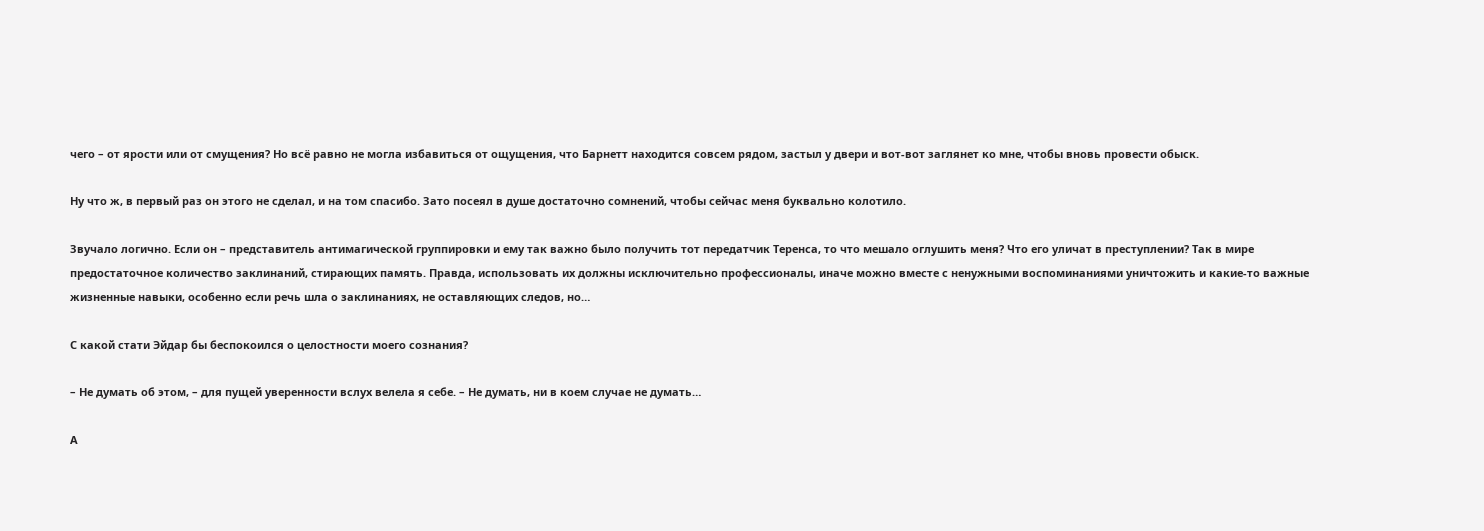чего – от ярости или от смущения? Но всё равно не могла избавиться от ощущения, что Барнетт находится совсем рядом, застыл у двери и вот-вот заглянет ко мне, чтобы вновь провести обыск.

Ну что ж, в первый раз он этого не сделал, и на том спасибо. Зато посеял в душе достаточно сомнений, чтобы сейчас меня буквально колотило.

Звучало логично. Если он – представитель антимагической группировки и ему так важно было получить тот передатчик Теренса, то что мешало оглушить меня? Что его уличат в преступлении? Так в мире предостаточное количество заклинаний, стирающих память. Правда, использовать их должны исключительно профессионалы, иначе можно вместе с ненужными воспоминаниями уничтожить и какие-то важные жизненные навыки, особенно если речь шла о заклинаниях, не оставляющих следов, но…

С какой стати Эйдар бы беспокоился о целостности моего сознания?

– Не думать об этом, – для пущей уверенности вслух велела я себе. – Не думать, ни в коем случае не думать…

А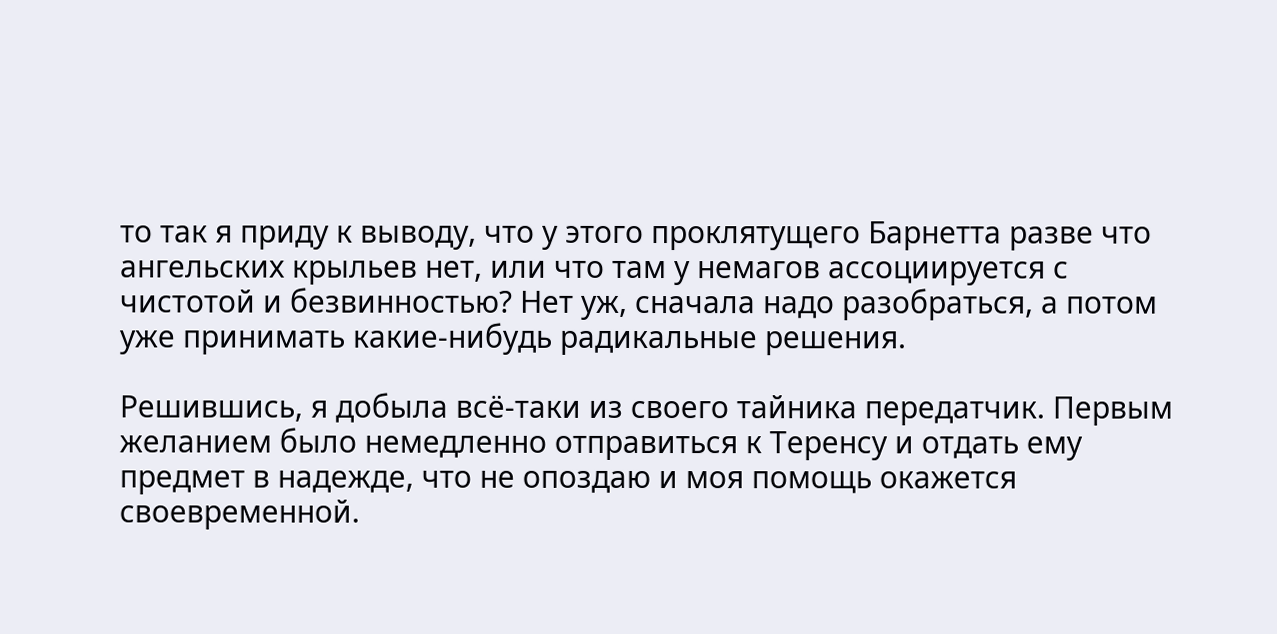то так я приду к выводу, что у этого проклятущего Барнетта разве что ангельских крыльев нет, или что там у немагов ассоциируется с чистотой и безвинностью? Нет уж, сначала надо разобраться, а потом уже принимать какие-нибудь радикальные решения.

Решившись, я добыла всё-таки из своего тайника передатчик. Первым желанием было немедленно отправиться к Теренсу и отдать ему предмет в надежде, что не опоздаю и моя помощь окажется своевременной.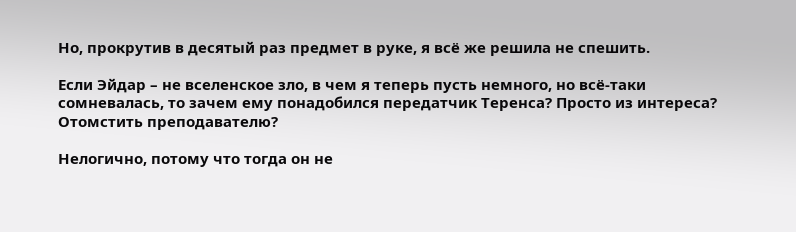Но, прокрутив в десятый раз предмет в руке, я всё же решила не спешить.

Если Эйдар – не вселенское зло, в чем я теперь пусть немного, но всё-таки сомневалась, то зачем ему понадобился передатчик Теренса? Просто из интереса? Отомстить преподавателю?

Нелогично, потому что тогда он не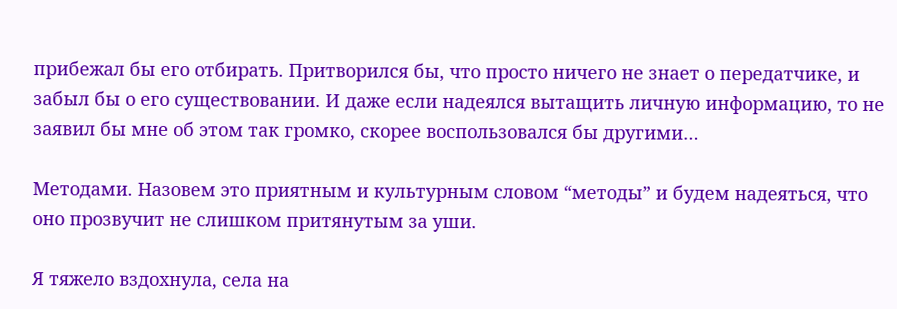прибежал бы его отбирать. Притворился бы, что просто ничего не знает о передатчике, и забыл бы о его существовании. И даже если надеялся вытащить личную информацию, то не заявил бы мне об этом так громко, скорее воспользовался бы другими…

Методами. Назовем это приятным и культурным словом “методы” и будем надеяться, что оно прозвучит не слишком притянутым за уши.

Я тяжело вздохнула, села на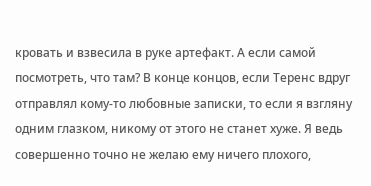кровать и взвесила в руке артефакт. А если самой посмотреть, что там? В конце концов, если Теренс вдруг отправлял кому-то любовные записки, то если я взгляну одним глазком, никому от этого не станет хуже. Я ведь совершенно точно не желаю ему ничего плохого,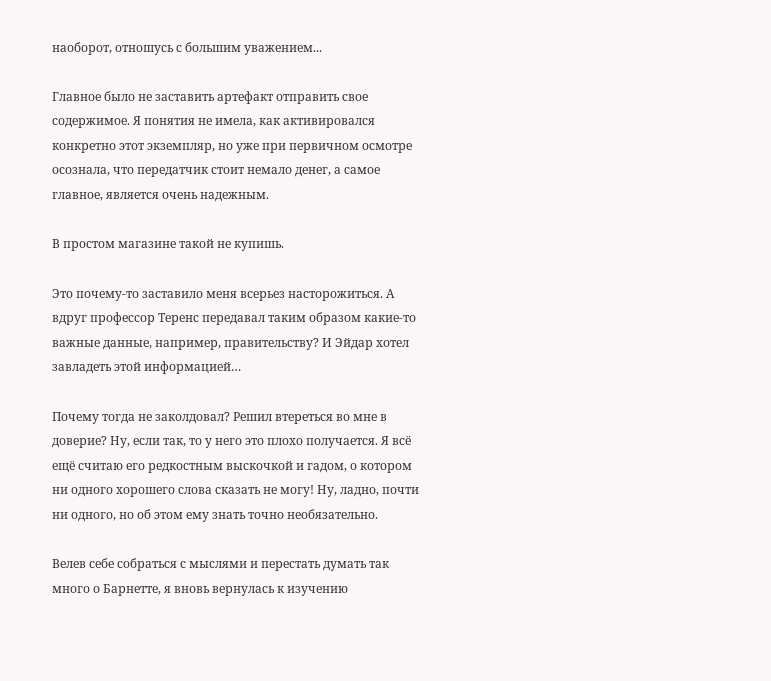наоборот, отношусь с большим уважением...

Главное было не заставить артефакт отправить свое содержимое. Я понятия не имела, как активировался конкретно этот экземпляр, но уже при первичном осмотре осознала, что передатчик стоит немало денег, а самое главное, является очень надежным.

В простом магазине такой не купишь.

Это почему-то заставило меня всерьез насторожиться. А вдруг профессор Теренс передавал таким образом какие-то важные данные, например, правительству? И Эйдар хотел завладеть этой информацией…

Почему тогда не заколдовал? Решил втереться во мне в доверие? Ну, если так, то у него это плохо получается. Я всё ещё считаю его редкостным выскочкой и гадом, о котором ни одного хорошего слова сказать не могу! Ну, ладно, почти ни одного, но об этом ему знать точно необязательно.

Велев себе собраться с мыслями и перестать думать так много о Барнетте, я вновь вернулась к изучению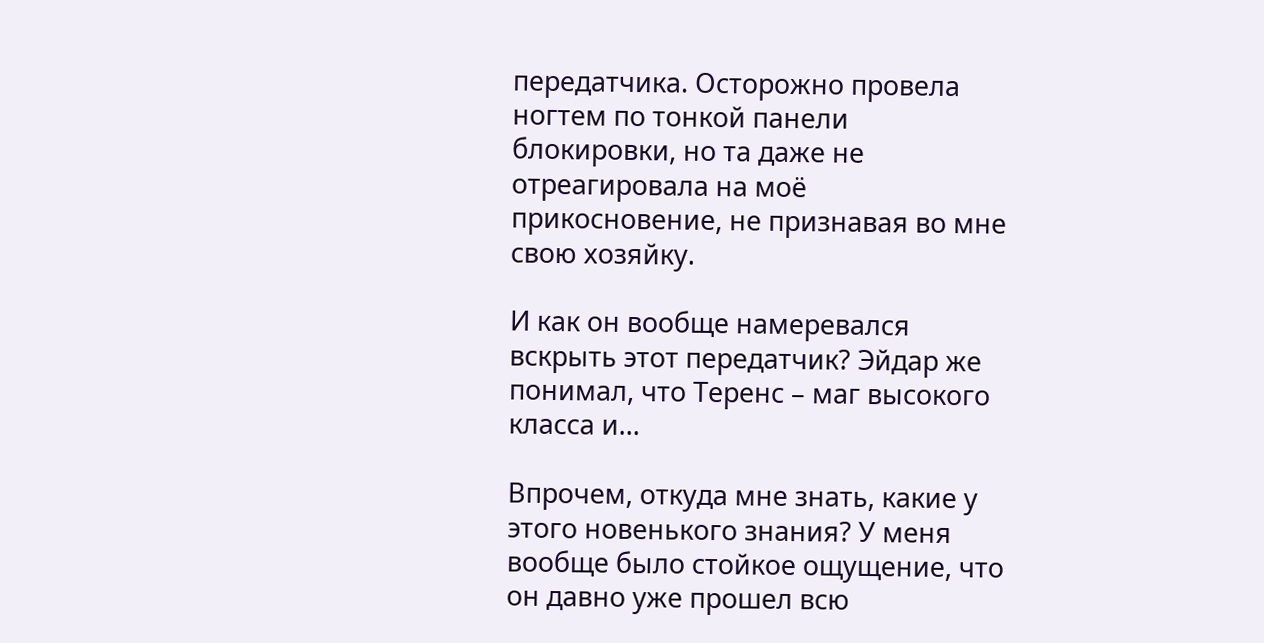передатчика. Осторожно провела ногтем по тонкой панели блокировки, но та даже не отреагировала на моё прикосновение, не признавая во мне свою хозяйку.

И как он вообще намеревался вскрыть этот передатчик? Эйдар же понимал, что Теренс – маг высокого класса и…

Впрочем, откуда мне знать, какие у этого новенького знания? У меня вообще было стойкое ощущение, что он давно уже прошел всю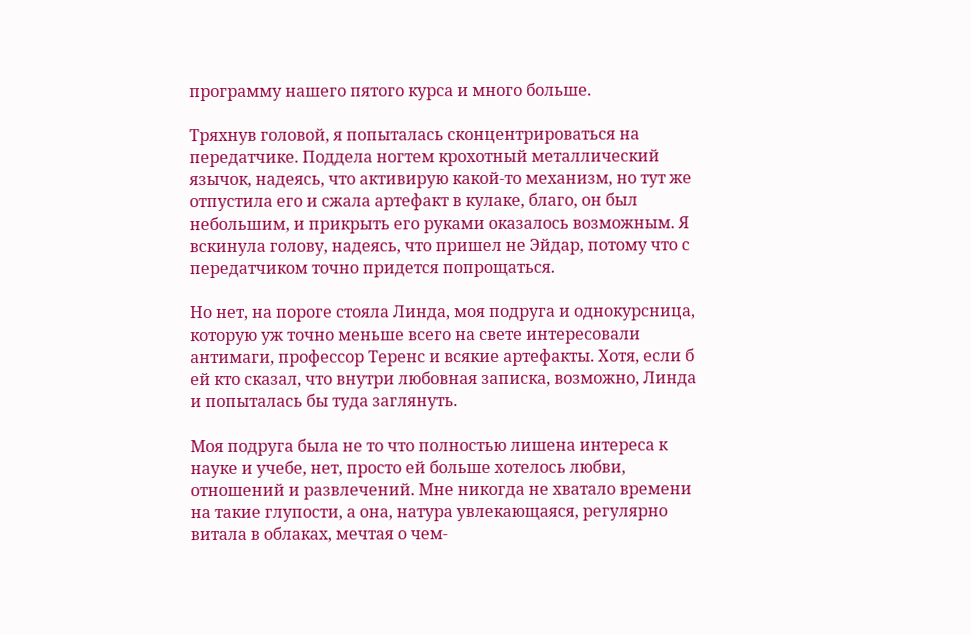программу нашего пятого курса и много больше.

Тряхнув головой, я попыталась сконцентрироваться на передатчике. Поддела ногтем крохотный металлический язычок, надеясь, что активирую какой-то механизм, но тут же отпустила его и сжала артефакт в кулаке, благо, он был небольшим, и прикрыть его руками оказалось возможным. Я вскинула голову, надеясь, что пришел не Эйдар, потому что с передатчиком точно придется попрощаться.

Но нет, на пороге стояла Линда, моя подруга и однокурсница, которую уж точно меньше всего на свете интересовали антимаги, профессор Теренс и всякие артефакты. Хотя, если б ей кто сказал, что внутри любовная записка, возможно, Линда и попыталась бы туда заглянуть.

Моя подруга была не то что полностью лишена интереса к науке и учебе, нет, просто ей больше хотелось любви, отношений и развлечений. Мне никогда не хватало времени на такие глупости, а она, натура увлекающаяся, регулярно витала в облаках, мечтая о чем-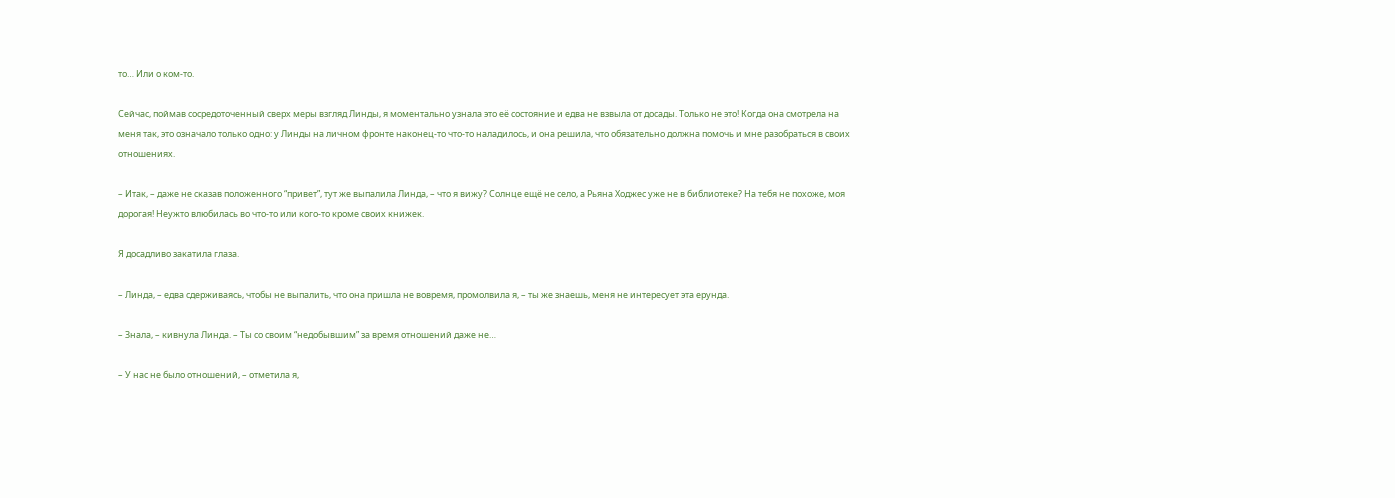то… Или о ком-то.

Сейчас, поймав сосредоточенный сверх меры взгляд Линды, я моментально узнала это её состояние и едва не взвыла от досады. Только не это! Когда она смотрела на меня так, это означало только одно: у Линды на личном фронте наконец-то что-то наладилось, и она решила, что обязательно должна помочь и мне разобраться в своих отношениях.

– Итак, – даже не сказав положенного “привет”, тут же выпалила Линда, – что я вижу? Солнце ещё не село, а Рьяна Ходжес уже не в библиотеке? На тебя не похоже, моя дорогая! Неужто влюбилась во что-то или кого-то кроме своих книжек.

Я досадливо закатила глаза.

– Линда, – едва сдерживаясь, чтобы не выпалить, что она пришла не вовремя, промолвила я, – ты же знаешь, меня не интересует эта ерунда.

– Знала, – кивнула Линда. – Ты со своим “недобывшим” за время отношений даже не…

– У нас не было отношений, – отметила я,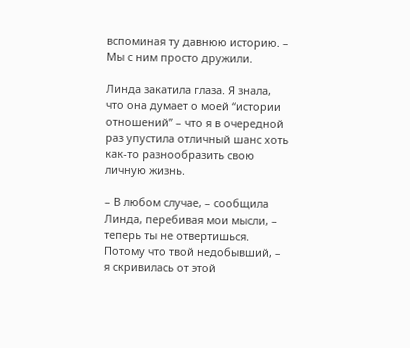вспоминая ту давнюю историю. – Мы с ним просто дружили.

Линда закатила глаза. Я знала, что она думает о моей “истории отношений” – что я в очередной раз упустила отличный шанс хоть как-то разнообразить свою личную жизнь.

– В любом случае, – сообщила Линда, перебивая мои мысли, – теперь ты не отвертишься. Потому что твой недобывший, – я скривилась от этой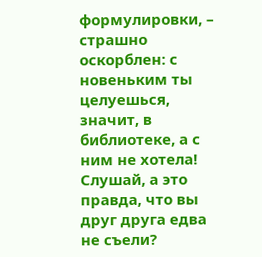формулировки, – страшно оскорблен: с новеньким ты целуешься, значит, в библиотеке, а с ним не хотела! Слушай, а это правда, что вы друг друга едва не съели?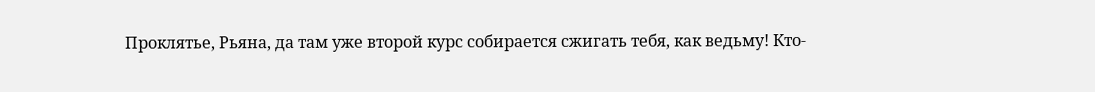Проклятье, Рьяна, да там уже второй курс собирается сжигать тебя, как ведьму! Кто-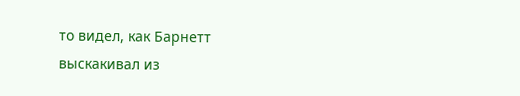то видел, как Барнетт выскакивал из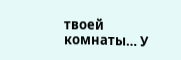твоей комнаты… У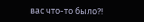вас что-то было?!